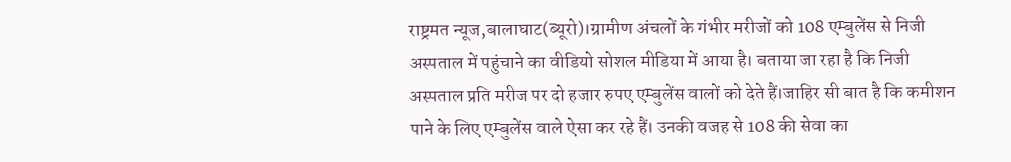राष्ट्रमत न्यूज,बालाघाट(ब्यूरो)।ग्रामीण अंचलों के गंभीर मरीजों को 108 एम्बुलेंस से निजी अस्पताल में पहुंचाने का वीडियो सोशल मीडिया में आया है। बताया जा रहा है कि निजी अस्पताल प्रति मरीज पर दो हजार रुपए एम्बुलेंस वालों को देते हैं।जाहिर सी बात है कि कमीशन पाने के लिए एम्बुलेंस वाले ऐसा कर रहे हैं। उनकी वजह से 108 की सेवा का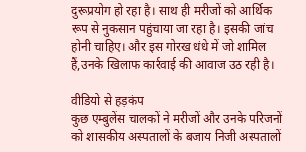दुरूप्रयोग हो रहा है। साथ ही मरीजों को आर्थिक रूप से नुकसान पहुंचाया जा रहा है। इसकी जांच होनी चाहिए। और इस गोरख धंधे में जो शामिल हैं,उनके खिलाफ कार्रवाई की आवाज उठ रही है।

वीडियो से हड़कंप
कुछ एम्बुलेंस चालकों ने मरीजों और उनके परिजनों को शासकीय अस्पतालों के बजाय निजी अस्पतालों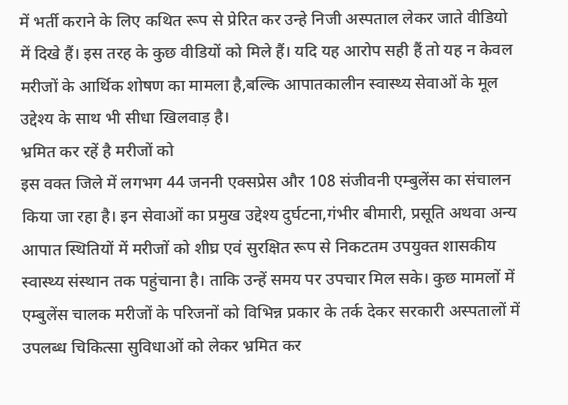में भर्ती कराने के लिए कथित रूप से प्रेरित कर उन्हे निजी अस्पताल लेकर जाते वीडियो में दिखे हैं। इस तरह के कुछ वीडियों को मिले हैं। यदि यह आरोप सही हैं तो यह न केवल मरीजों के आर्थिक शोषण का मामला है,बल्कि आपातकालीन स्वास्थ्य सेवाओं के मूल उद्देश्य के साथ भी सीधा खिलवाड़ है।
भ्रमित कर रहें है मरीजों को
इस वक्त जिले में लगभग 44 जननी एक्सप्रेस और 108 संजीवनी एम्बुलेंस का संचालन किया जा रहा है। इन सेवाओं का प्रमुख उद्देश्य दुर्घटना,गंभीर बीमारी, प्रसूति अथवा अन्य आपात स्थितियों में मरीजों को शीघ्र एवं सुरक्षित रूप से निकटतम उपयुक्त शासकीय स्वास्थ्य संस्थान तक पहुंचाना है। ताकि उन्हें समय पर उपचार मिल सके। कुछ मामलों में एम्बुलेंस चालक मरीजों के परिजनों को विभिन्न प्रकार के तर्क देकर सरकारी अस्पतालों में उपलब्ध चिकित्सा सुविधाओं को लेकर भ्रमित कर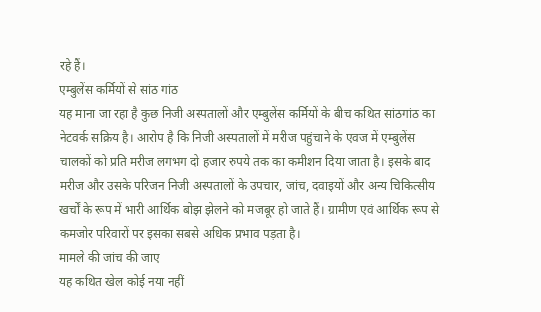रहे हैं।
एम्बुलेंस कर्मियों से सांठ गांठ
यह माना जा रहा है कुछ निजी अस्पतालों और एम्बुलेंस कर्मियों के बीच कथित सांठगांठ का नेटवर्क सक्रिय है। आरोप है कि निजी अस्पतालों में मरीज पहुंचाने के एवज में एम्बुलेंस चालकों को प्रति मरीज लगभग दो हजार रुपये तक का कमीशन दिया जाता है। इसके बाद मरीज और उसके परिजन निजी अस्पतालों के उपचार, जांच, दवाइयों और अन्य चिकित्सीय खर्चों के रूप में भारी आर्थिक बोझ झेलने को मजबूर हो जाते हैं। ग्रामीण एवं आर्थिक रूप से कमजोर परिवारों पर इसका सबसे अधिक प्रभाव पड़ता है।
मामले की जांच की जाए
यह कथित खेल कोई नया नहीं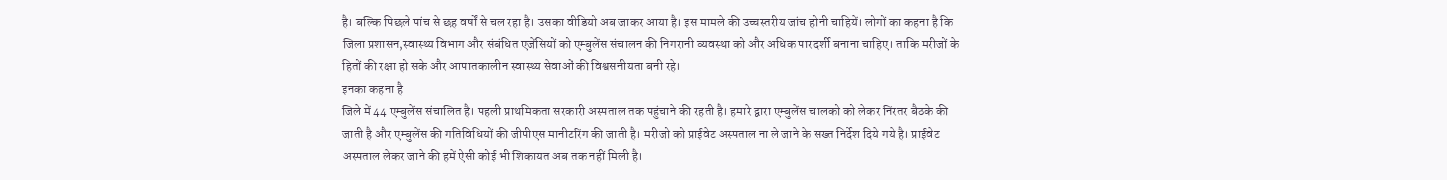है। बल्कि पिछले पांच से छह वर्षों से चल रहा है। उसका वीडियो अब जाकर आया है। इस मामले की उच्चस्तरीय जांच होनी चाहियें। लोगों का कहना है कि जिला प्रशासन,स्वास्थ्य विभाग और संबंधित एजेंसियों को एम्बुलेंस संचालन की निगरानी व्यवस्था को और अधिक पारदर्शी बनाना चाहिए। ताकि मरीजों के हितों की रक्षा हो सके और आपातकालीन स्वास्थ्य सेवाओं की विश्वसनीयता बनी रहे।
इनका कहना है
जिले में 44 एम्बुलेंस संचालित है। पहली प्राथमिकता सरकारी अस्पताल तक पहुंचाने की रहती है। हमारे द्वारा एम्बुलेंस चालको को लेकर निंरतर बैठके की जाती है और एम्बुलेंस की गतिविधियों की जीपीएस मानीटरिंग की जाती है। मरीजो को प्राईवेट अस्पताल ना ले जाने के सख्त निर्देश दिये गये है। प्राईवेट अस्पताल लेकर जाने की हमें ऐसी कोई भी शिकायत अब तक नहीं मिली है।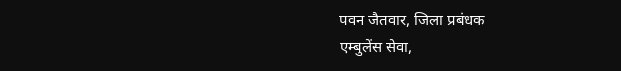पवन जैतवार, जिला प्रबंधक
एम्बुलेंस सेवा,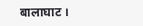बालाघाट ।